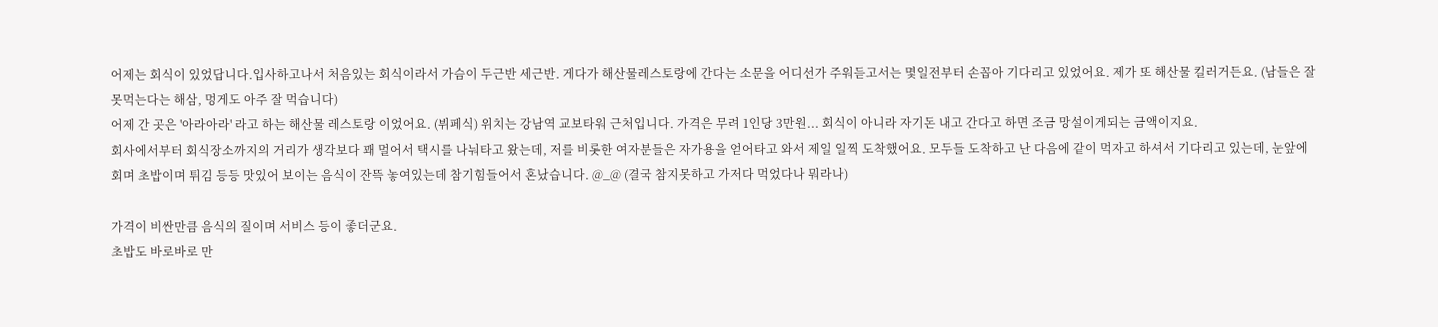어제는 회식이 있었답니다.입사하고나서 처음있는 회식이라서 가슴이 두근반 세근반. 게다가 해산물레스토랑에 간다는 소문을 어디선가 주워듣고서는 몇일전부터 손꼽아 기다리고 있었어요. 제가 또 해산물 킬러거든요. (남들은 잘 못먹는다는 해삼, 멍게도 아주 잘 먹습니다)
어제 간 곳은 '아라아라' 라고 하는 해산물 레스토랑 이었어요. (뷔페식) 위치는 강남역 교보타워 근처입니다. 가격은 무려 1인당 3만원... 회식이 아니라 자기돈 내고 간다고 하면 조금 망설이게되는 금액이지요.
회사에서부터 회식장소까지의 거리가 생각보다 꽤 멀어서 택시를 나눠타고 왔는데, 저를 비롯한 여자분들은 자가용을 얻어타고 와서 제일 일찍 도착했어요. 모두들 도착하고 난 다음에 같이 먹자고 하셔서 기다리고 있는데, 눈앞에 회며 초밥이며 튀김 등등 맛있어 보이는 음식이 잔뜩 놓여있는데 참기힘들어서 혼났습니다. @_@ (결국 참지못하고 가저다 먹었다나 뭐라나)

가격이 비싼만큼 음식의 질이며 서비스 등이 좋더군요.
초밥도 바로바로 만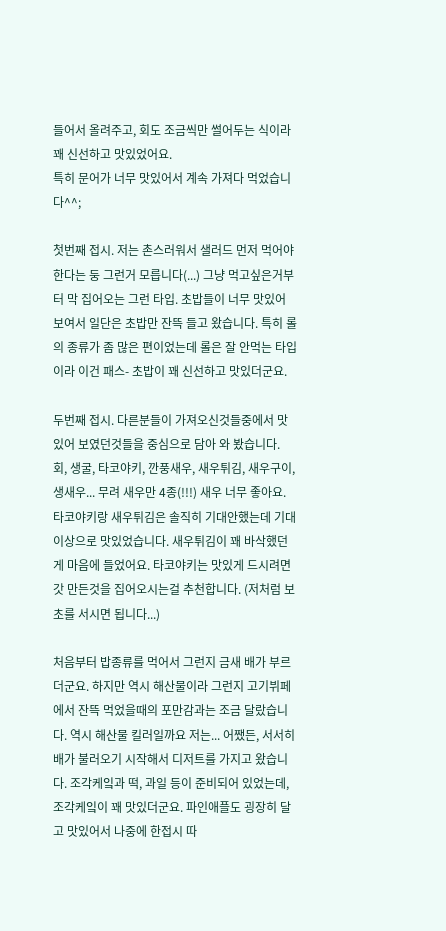들어서 올려주고, 회도 조금씩만 썰어두는 식이라 꽤 신선하고 맛있었어요.
특히 문어가 너무 맛있어서 계속 가져다 먹었습니다^^;

첫번째 접시. 저는 촌스러워서 샐러드 먼저 먹어야 한다는 둥 그런거 모릅니다(...) 그냥 먹고싶은거부터 막 집어오는 그런 타입. 초밥들이 너무 맛있어 보여서 일단은 초밥만 잔뜩 들고 왔습니다. 특히 롤의 종류가 좀 많은 편이었는데 롤은 잘 안먹는 타입이라 이건 패스- 초밥이 꽤 신선하고 맛있더군요.

두번째 접시. 다른분들이 가져오신것들중에서 맛있어 보였던것들을 중심으로 담아 와 봤습니다.
회, 생굴, 타코야키, 깐풍새우, 새우튀김, 새우구이, 생새우... 무려 새우만 4종(!!!) 새우 너무 좋아요.
타코야키랑 새우튀김은 솔직히 기대안했는데 기대이상으로 맛있었습니다. 새우튀김이 꽤 바삭했던게 마음에 들었어요. 타코야키는 맛있게 드시려면 갓 만든것을 집어오시는걸 추천합니다. (저처럼 보초를 서시면 됩니다...)

처음부터 밥종류를 먹어서 그런지 금새 배가 부르더군요. 하지만 역시 해산물이라 그런지 고기뷔페에서 잔뜩 먹었을때의 포만감과는 조금 달랐습니다. 역시 해산물 킬러일까요 저는... 어쨌든, 서서히 배가 불러오기 시작해서 디저트를 가지고 왔습니다. 조각케잌과 떡, 과일 등이 준비되어 있었는데, 조각케잌이 꽤 맛있더군요. 파인애플도 굉장히 달고 맛있어서 나중에 한접시 따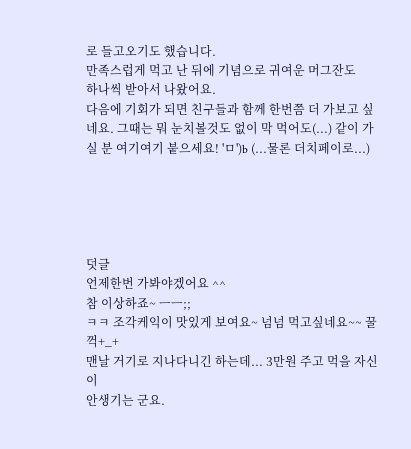로 들고오기도 했습니다.
만족스럽게 먹고 난 뒤에 기념으로 귀여운 머그잔도
하나씩 받아서 나왔어요.
다음에 기회가 되면 친구들과 함께 한번쯤 더 가보고 싶네요. 그때는 뭐 눈치볼것도 없이 막 먹어도(...) 같이 가실 분 여기여기 붙으세요! 'ㅁ')b (...물론 더치페이로...)





덧글
언제한번 가봐야겠어요 ^^
참 이상하죠~ ㅡㅡ;;
ㅋㅋ 조각케익이 맛있게 보여요~ 넘넘 먹고싶네요~~ 꿀꺽+_+
맨날 거기로 지나다니긴 하는데... 3만원 주고 먹을 자신이
안생기는 군요.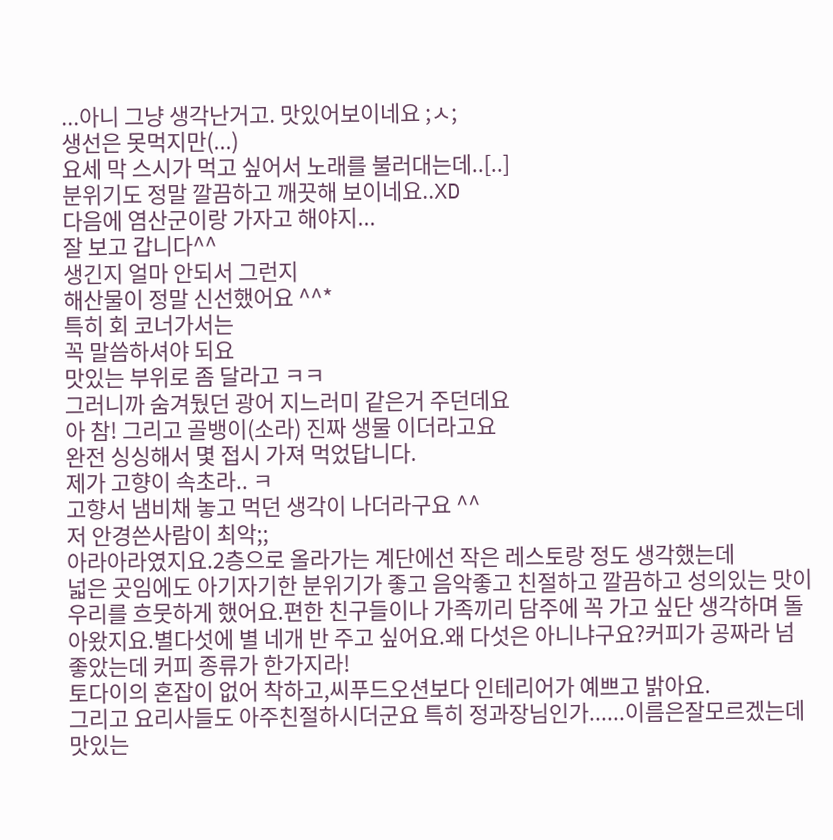...아니 그냥 생각난거고. 맛있어보이네요 ;ㅅ;
생선은 못먹지만(...)
요세 막 스시가 먹고 싶어서 노래를 불러대는데..[..]
분위기도 정말 깔끔하고 깨끗해 보이네요..XD
다음에 염산군이랑 가자고 해야지...
잘 보고 갑니다^^
생긴지 얼마 안되서 그런지
해산물이 정말 신선했어요 ^^*
특히 회 코너가서는
꼭 말씀하셔야 되요
맛있는 부위로 좀 달라고 ㅋㅋ
그러니까 숨겨뒀던 광어 지느러미 같은거 주던데요
아 참! 그리고 골뱅이(소라) 진짜 생물 이더라고요
완전 싱싱해서 몇 접시 가져 먹었답니다.
제가 고향이 속초라.. ㅋ
고향서 냄비채 놓고 먹던 생각이 나더라구요 ^^
저 안경쓴사람이 최악;;
아라아라였지요.2층으로 올라가는 계단에선 작은 레스토랑 정도 생각했는데
넓은 곳임에도 아기자기한 분위기가 좋고 음악좋고 친절하고 깔끔하고 성의있는 맛이 우리를 흐뭇하게 했어요.편한 친구들이나 가족끼리 담주에 꼭 가고 싶단 생각하며 돌아왔지요.별다섯에 별 네개 반 주고 싶어요.왜 다섯은 아니냐구요?커피가 공짜라 넘 좋았는데 커피 종류가 한가지라!
토다이의 혼잡이 없어 착하고,씨푸드오션보다 인테리어가 예쁘고 밝아요.
그리고 요리사들도 아주친절하시더군요 특히 정과장님인가......이름은잘모르겠는데맛있는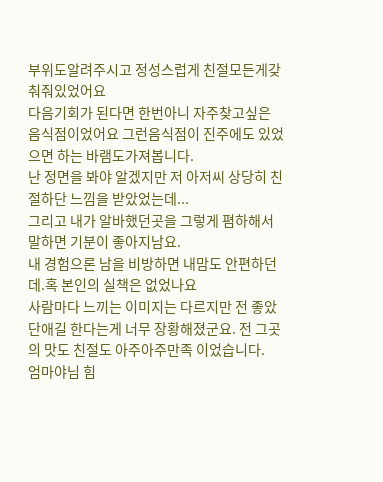부위도알려주시고 정성스럽게 친절모든게갖춰줘있었어요
다음기회가 된다면 한번아니 자주찾고싶은 음식점이었어요 그런음식점이 진주에도 있었으면 하는 바램도가져봅니다.
난 정면을 봐야 알겠지만 저 아저씨 상당히 친절하단 느낌을 받았었는데...
그리고 내가 알바했던곳을 그렇게 폄하해서 말하면 기분이 좋아지남요.
내 경험으론 남을 비방하면 내맘도 안편하던데.혹 본인의 실책은 없었나요
사람마다 느끼는 이미지는 다르지만 전 좋았단애길 한다는게 너무 장황해졌군요. 전 그곳의 맛도 친절도 아주아주만족 이었습니다.
엄마야님 힘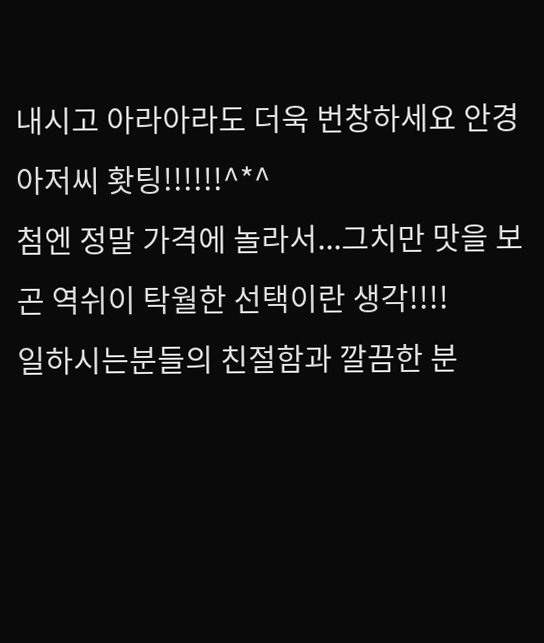내시고 아라아라도 더욱 번창하세요 안경아저씨 홧팅!!!!!!^*^
첨엔 정말 가격에 놀라서...그치만 맛을 보곤 역쉬이 탁월한 선택이란 생각!!!!
일하시는분들의 친절함과 깔끔한 분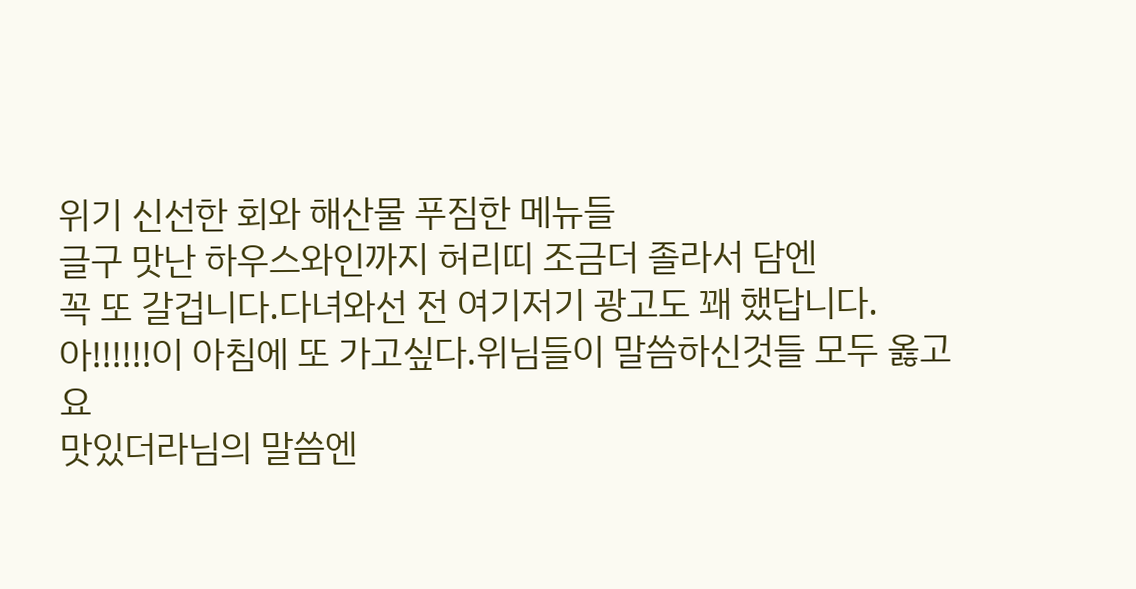위기 신선한 회와 해산물 푸짐한 메뉴들
글구 맛난 하우스와인까지 허리띠 조금더 졸라서 담엔
꼭 또 갈겁니다.다녀와선 전 여기저기 광고도 꽤 했답니다.
아!!!!!!이 아침에 또 가고싶다.위님들이 말씀하신것들 모두 옳고요
맛있더라님의 말씀엔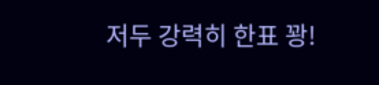저두 강력히 한표 꽝!